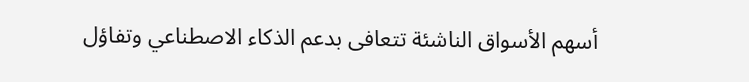أسهم الأسواق الناشئة تتعافى بدعم الذكاء الاصطناعي وتفاؤل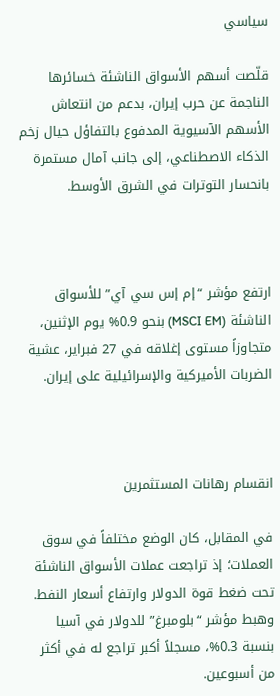سياسي

قلّصت أسهم الأسواق الناشئة خسائرها الناجمة عن حرب إيران، بدعم من انتعاش الأسهم الآسيوية المدفوع بالتفاؤل حيال زخم الذكاء الاصطناعي، إلى جانب آمال مستمرة بانحسار التوترات في الشرق الأوسط.



ارتفع مؤشر “إم إس سي آي” للأسواق الناشئة (MSCI EM) بنحو 0.9% يوم الإثنين، متجاوزاً مستوى إغلاقه في 27 فبراير، عشية الضربات الأميركية والإسرائيلية على إيران.



انقسام رهانات المستثمرين

في المقابل، كان الوضع مختلفاً في سوق العملات؛ إذ تراجعت عملات الأسواق الناشئة تحت ضغط قوة الدولار وارتفاع أسعار النفط. وهبط مؤشر “بلومبرغ” للدولار في آسيا بنسبة 0.3%، مسجلاً أكبر تراجع له في أكثر من أسبوعين.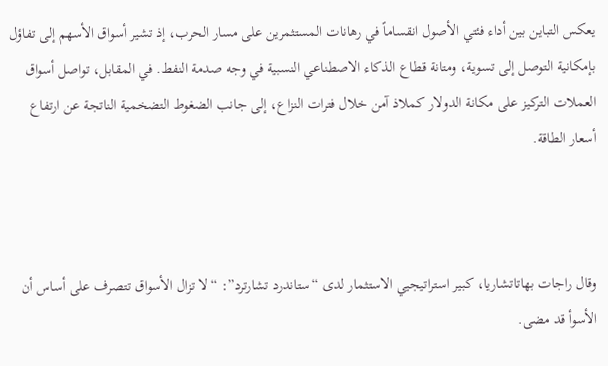يعكس التباين بين أداء فئتي الأصول انقساماً في رهانات المستثمرين على مسار الحرب، إذ تشير أسواق الأسهم إلى تفاؤل بإمكانية التوصل إلى تسوية، ومتانة قطاع الذكاء الاصطناعي النسبية في وجه صدمة النفط. في المقابل، تواصل أسواق العملات التركيز على مكانة الدولار كملاذ آمن خلال فترات النزاع، إلى جانب الضغوط التضخمية الناتجة عن ارتفاع أسعار الطاقة.



وقال راجات بهاتاتشاريا، كبير استراتيجيي الاستثمار لدى “ستاندرد تشارترد”: “لا تزال الأسواق تتصرف على أساس أن الأسوأ قد مضى.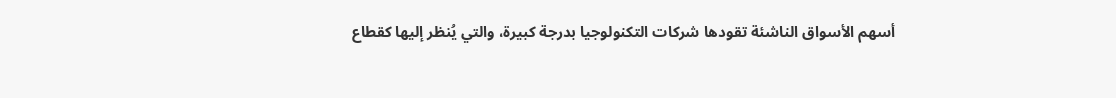أسهم الأسواق الناشئة تقودها شركات التكنولوجيا بدرجة كبيرة، والتي يُنظر إليها كقطاع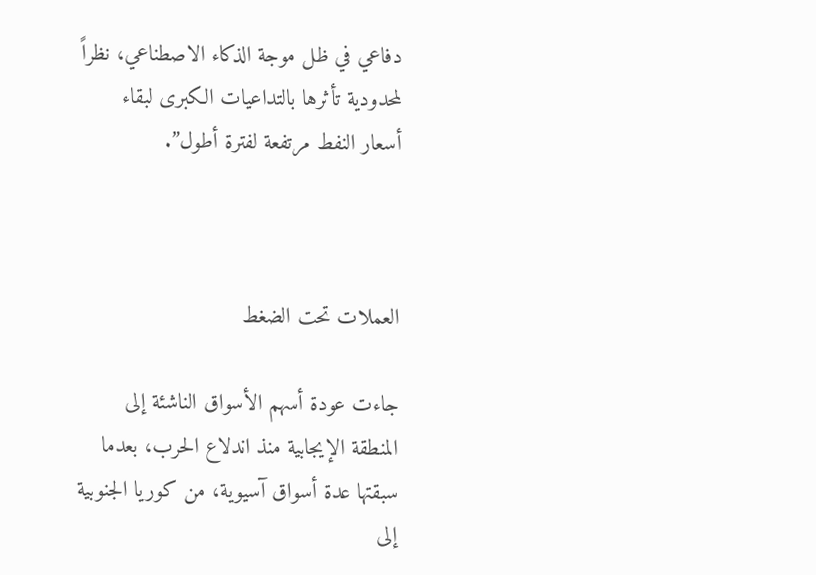دفاعي في ظل موجة الذكاء الاصطناعي، نظراً لمحدودية تأثرها بالتداعيات الكبرى لبقاء أسعار النفط مرتفعة لفترة أطول”.



العملات تحت الضغط

جاءت عودة أسهم الأسواق الناشئة إلى المنطقة الإيجابية منذ اندلاع الحرب، بعدما سبقتها عدة أسواق آسيوية، من كوريا الجنوبية إلى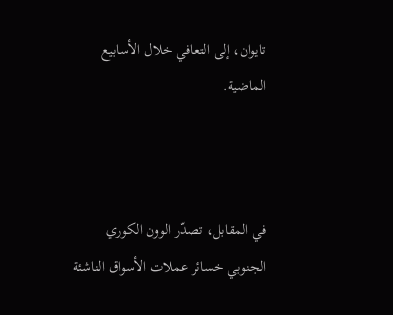تايوان، إلى التعافي خلال الأسابيع الماضية.



في المقابل، تصدّر الوون الكوري الجنوبي خسائر عملات الأسواق الناشئة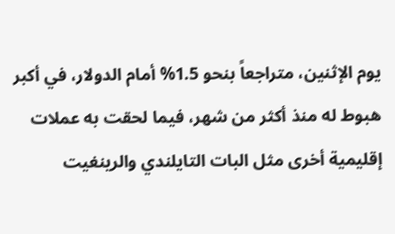يوم الإثنين، متراجعاً بنحو 1.5% أمام الدولار، في أكبر هبوط له منذ أكثر من شهر، فيما لحقت به عملات إقليمية أخرى مثل البات التايلندي والرينغيت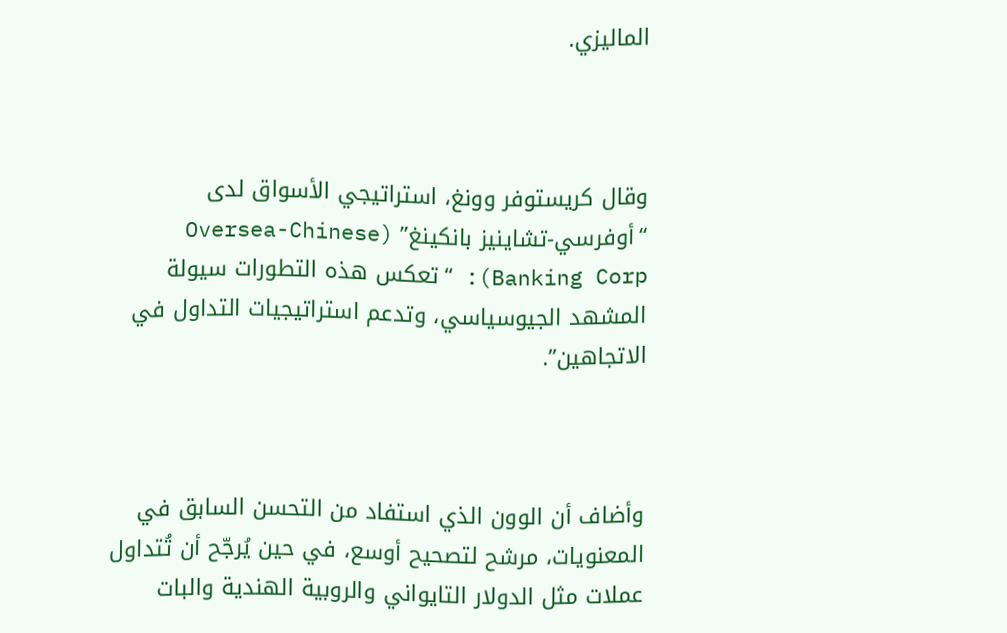الماليزي.



وقال كريستوفر وونغ، استراتيجي الأسواق لدى “أوفرسي-تشاينيز بانكينغ” (Oversea-Chinese Banking Corp): “تعكس هذه التطورات سيولة المشهد الجيوسياسي، وتدعم استراتيجيات التداول في الاتجاهين”.



وأضاف أن الوون الذي استفاد من التحسن السابق في المعنويات، مرشح لتصحيح أوسع، في حين يُرجّح أن تُتداول عملات مثل الدولار التايواني والروبية الهندية والبات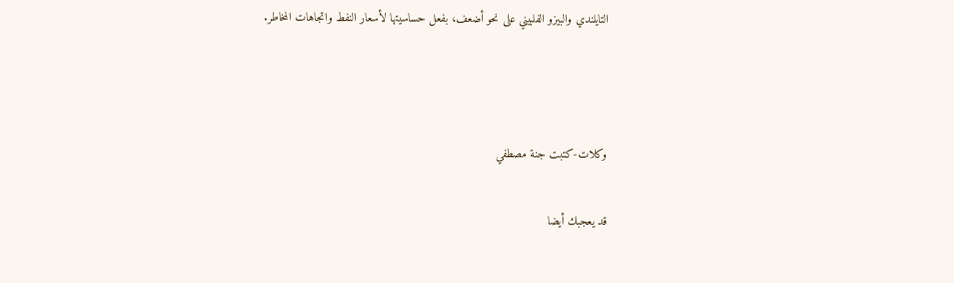التايلندي والبيزو الفلبيني على نحو أضعف، بفعل حساسيتها لأسعار النفط واتجاهات المخاطر.



وكلات-كتبت جنة مصطفي

قد يعجبك أيضا